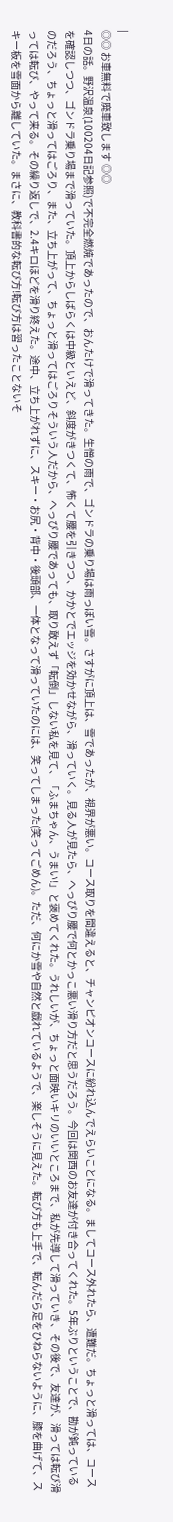|
◎◎ お車無料で廃車致します ◎◎
4日の話。野沢温泉(100204日記参照)で不完全燃焼であったので、おんたけで滑ってきた。生憎の雨で、ゴンドラの乗り場は雨っぽい雪。さすがに頂上は、雪であったが、視界が悪い。コース取りを間違えると、チャンピオンコースに紛れ込んでえらいことになる。ましてコース外れたら、遭難だ。ちょっと滑っては、コースを確認しつつ、ゴンドラ乗り場まで滑っていた。頂上からしばらくは中級といえど、斜度がきつくて、怖くて腰を引きつつ、かかとでエッジを効かせながら、滑っていく。見る人が見たら、へっぴり腰で何とかっこ悪い滑り方だと思うだろう。今回は関西のお友達が付き合ってくれた。5年ぶりということで、勘が鈍っているのだろう、ちょっと滑ってはごろり、また、立ち上がって、ちょっと滑ってはごろりそういう人だから、へっぴり腰であっても、取り敢えず「転倒」しない私を見て、「ふまちゃん、うまい!」と褒めてくれた。うれしいが、ちょっと面映いキリのいいところまで、私が先導して滑っていき、その後で、友達が、滑っては転び滑っては転び、やって来る。その繰り返しで、2.4キロほどを滑り終えた。途中、立ち上がれずに、スキー・お尻・背中・後頭部、一体となって滑っていたのには、笑ってしまった(笑ってごめん)。ただ、何にか雪や自然と戯れているようで、楽しそうに見えた。転び方も上手で、転んだら足をひねらないように、膝を曲げて、スキー板を雪面から離していた。まさに、教科書的な転び方!転び方は習ったことないそ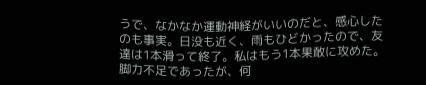うで、なかなか運動神経がいいのだと、感心したのも事実。日没も近く、雨もひどかったので、友達は1本滑って終了。私はもう1本果敢に攻めた。脚力不足であったが、何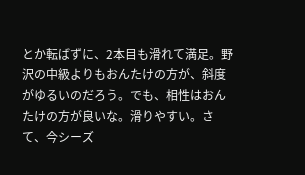とか転ばずに、2本目も滑れて満足。野沢の中級よりもおんたけの方が、斜度がゆるいのだろう。でも、相性はおんたけの方が良いな。滑りやすい。さて、今シーズ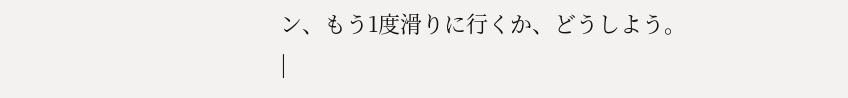ン、もう1度滑りに行くか、どうしよう。
|